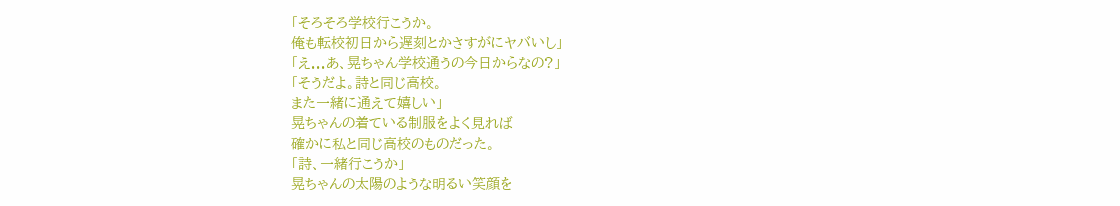「そろそろ学校行こうか。
俺も転校初日から遅刻とかさすがにヤバいし」
「え...あ、晃ちゃん学校通うの今日からなの?」
「そうだよ。詩と同じ高校。
また一緒に通えて嬉しい」
晃ちゃんの着ている制服をよく見れば
確かに私と同じ高校のものだった。
「詩、一緒行こうか」
晃ちゃんの太陽のような明るい笑顔を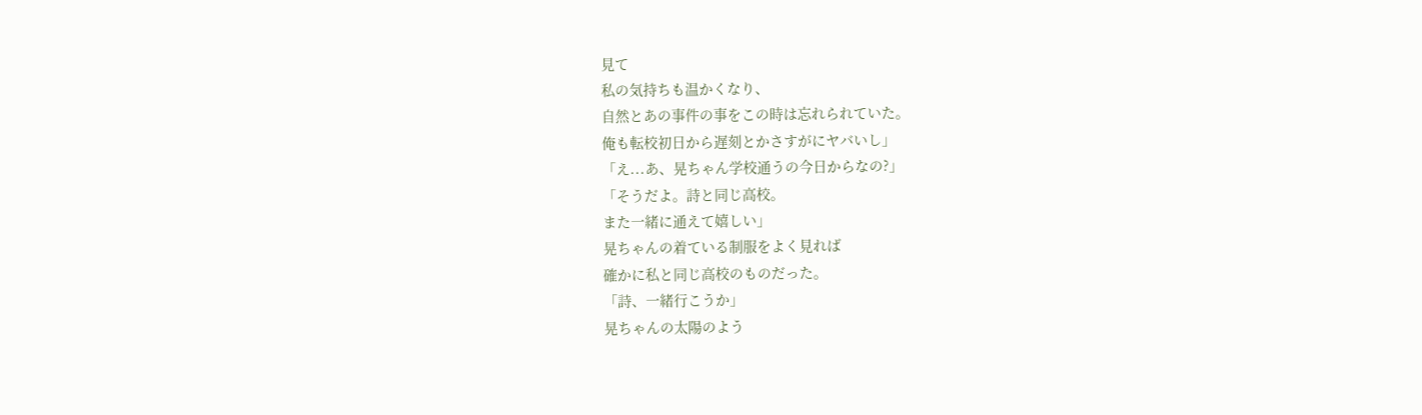見て
私の気持ちも温かくなり、
自然とあの事件の事をこの時は忘れられていた。
俺も転校初日から遅刻とかさすがにヤバいし」
「え...あ、晃ちゃん学校通うの今日からなの?」
「そうだよ。詩と同じ高校。
また一緒に通えて嬉しい」
晃ちゃんの着ている制服をよく見れば
確かに私と同じ高校のものだった。
「詩、一緒行こうか」
晃ちゃんの太陽のよう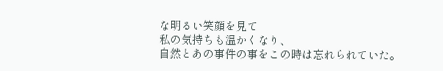な明るい笑顔を見て
私の気持ちも温かくなり、
自然とあの事件の事をこの時は忘れられていた。